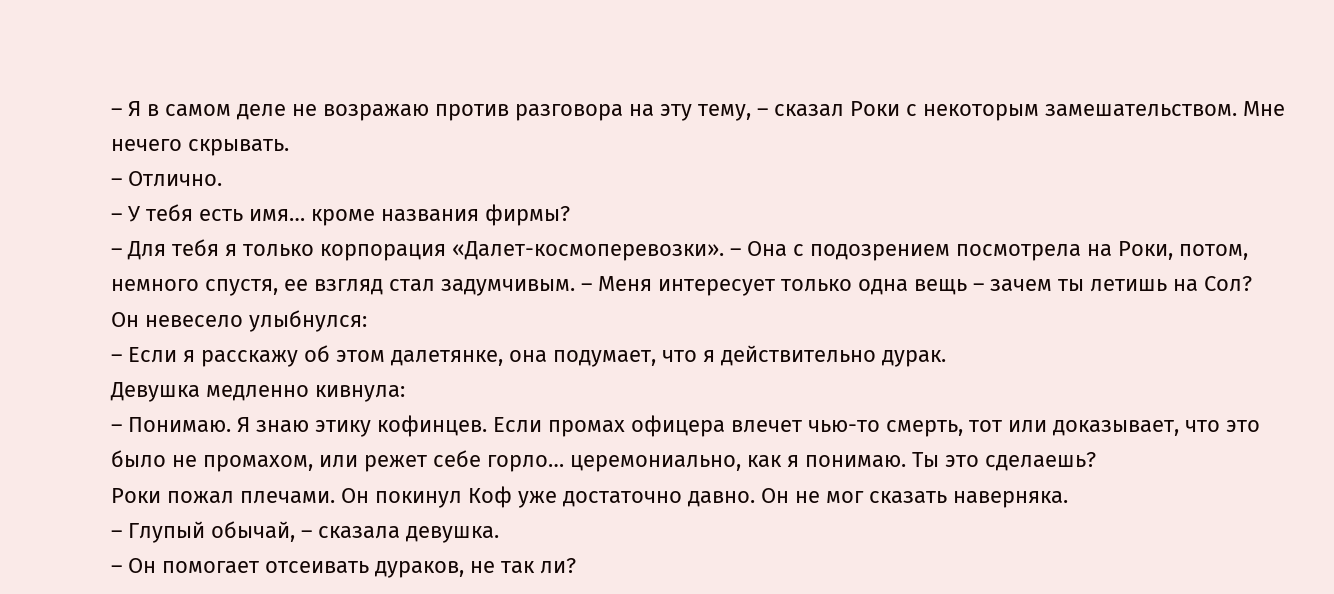– Я в самом деле не возражаю против разговора на эту тему, – сказал Роки с некоторым замешательством. Мне нечего скрывать.
– Отлично.
– У тебя есть имя… кроме названия фирмы?
– Для тебя я только корпорация «Далет-космоперевозки». – Она с подозрением посмотрела на Роки, потом, немного спустя, ее взгляд стал задумчивым. – Меня интересует только одна вещь – зачем ты летишь на Сол?
Он невесело улыбнулся:
– Если я расскажу об этом далетянке, она подумает, что я действительно дурак.
Девушка медленно кивнула:
– Понимаю. Я знаю этику кофинцев. Если промах офицера влечет чью-то смерть, тот или доказывает, что это было не промахом, или режет себе горло… церемониально, как я понимаю. Ты это сделаешь?
Роки пожал плечами. Он покинул Коф уже достаточно давно. Он не мог сказать наверняка.
– Глупый обычай, – сказала девушка.
– Он помогает отсеивать дураков, не так ли?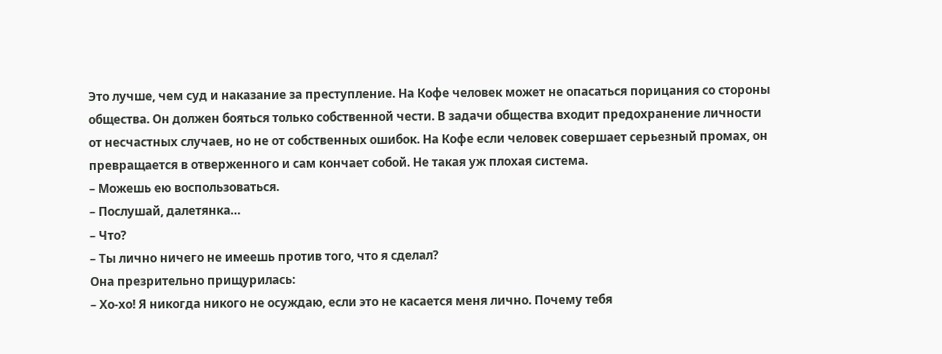Это лучше, чем суд и наказание за преступление. На Кофе человек может не опасаться порицания со стороны общества. Он должен бояться только собственной чести. В задачи общества входит предохранение личности от несчастных случаев, но не от собственных ошибок. На Кофе если человек совершает серьезный промах, он превращается в отверженного и сам кончает собой. Не такая уж плохая система.
– Можешь ею воспользоваться.
– Послушай, далетянка…
– Что?
– Ты лично ничего не имеешь против того, что я сделал?
Она презрительно прищурилась:
– Хо-хо! Я никогда никого не осуждаю, если это не касается меня лично. Почему тебя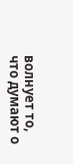волнует то, что думают о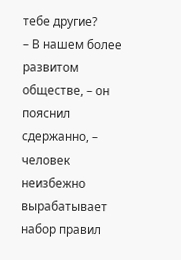тебе другие?
– В нашем более развитом обществе, – он пояснил сдержанно, – человек неизбежно вырабатывает набор правил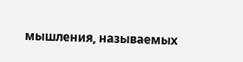мышления, называемых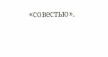«совестью».